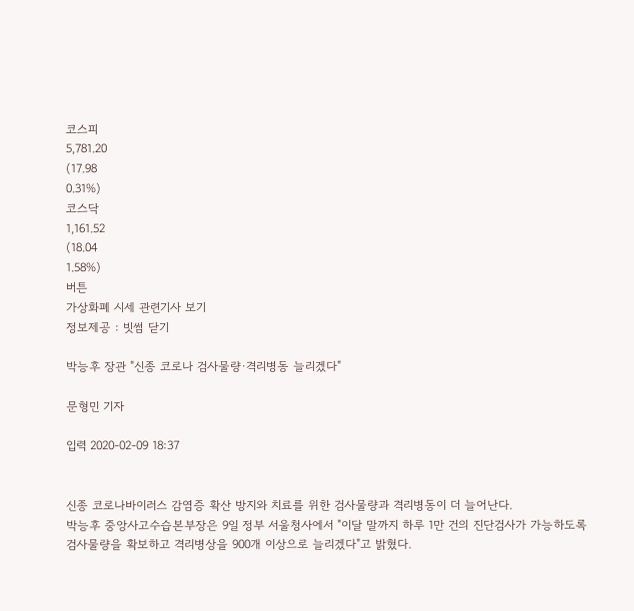코스피
5,781.20
(17.98
0.31%)
코스닥
1,161.52
(18.04
1.58%)
버튼
가상화폐 시세 관련기사 보기
정보제공 : 빗썸 닫기

박능후 장관 "신종 코로나 검사물량·격리병동 늘리겠다"

문형민 기자

입력 2020-02-09 18:37


신종 코로나바이러스 감염증 확산 방지와 치료를 위한 검사물량과 격리병동이 더 늘어난다.
박능후 중앙사고수습본부장은 9일 정부 서울청사에서 "이달 말까지 하루 1만 건의 진단검사가 가능하도록 검사물량을 확보하고 격리병상을 900개 이상으로 늘리겠다"고 밝혔다.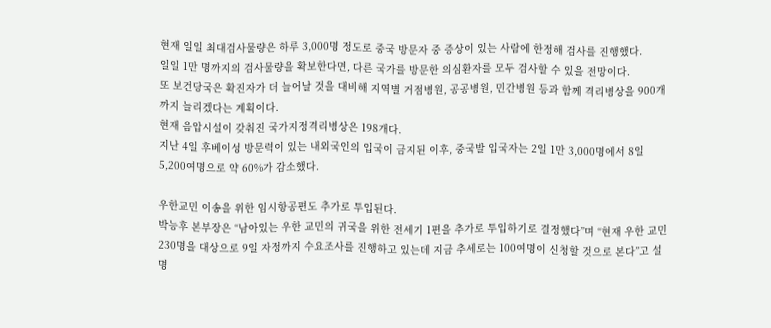현재 일일 최대검사물량은 하루 3,000명 정도로 중국 방문자 중 증상이 있는 사람에 한정해 검사를 진행했다.
일일 1만 명까지의 검사물량을 확보한다면, 다른 국가를 방문한 의심환자를 모두 검사할 수 있을 전망이다.
또 보건당국은 확진자가 더 늘어날 것을 대비해 지역별 거점병원, 공공병원, 민간병원 등과 함께 격리병상을 900개까지 늘리겠다는 계획이다.
현재 음압시설이 갖춰진 국가지정격리병상은 198개다.
지난 4일 후베이성 방문력이 있는 내외국인의 입국이 금지된 이후, 중국발 입국자는 2일 1만 3,000명에서 8일 5,200여명으로 약 60%가 감소했다.

우한교민 이송을 위한 임시항공편도 추가로 투입된다.
박능후 본부장은 “남아있는 우한 교민의 귀국을 위한 전세기 1편을 추가로 투입하기로 결정했다”며 “현재 우한 교민 230명을 대상으로 9일 자정까지 수요조사를 진행하고 있는데 지금 추세로는 100여명이 신청할 것으로 본다”고 설명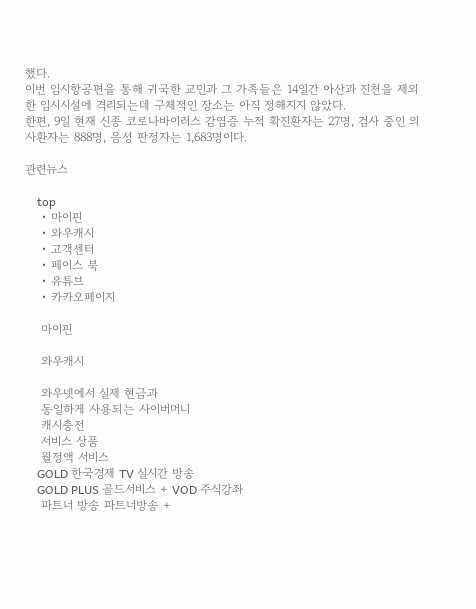했다.
이번 임시항공편을 통해 귀국한 교민과 그 가족들은 14일간 아산과 진천을 제외한 임시시설에 격리되는데 구체적인 장소는 아직 정해지지 않았다.
한편, 9일 현재 신종 코로나바이러스 감염증 누적 확진환자는 27명, 검사 중인 의사환자는 888명, 음성 판정자는 1,683명이다.

관련뉴스

    top
    • 마이핀
    • 와우캐시
    • 고객센터
    • 페이스 북
    • 유튜브
    • 카카오페이지

    마이핀

    와우캐시

    와우넷에서 실제 현금과
    동일하게 사용되는 사이버머니
    캐시충전
    서비스 상품
    월정액 서비스
    GOLD 한국경제 TV 실시간 방송
    GOLD PLUS 골드서비스 + VOD 주식강좌
    파트너 방송 파트너방송 +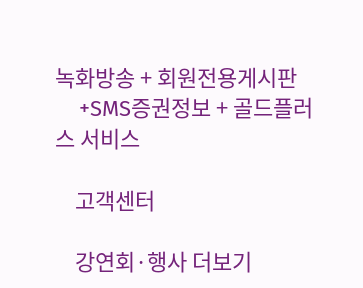녹화방송 + 회원전용게시판
    +SMS증권정보 + 골드플러스 서비스

    고객센터

    강연회·행사 더보기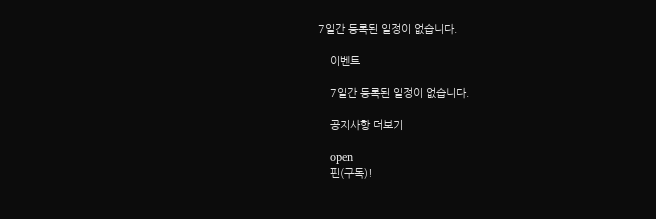7일간 등록된 일정이 없습니다.

    이벤트

    7일간 등록된 일정이 없습니다.

    공지사항 더보기

    open
    핀(구독)!